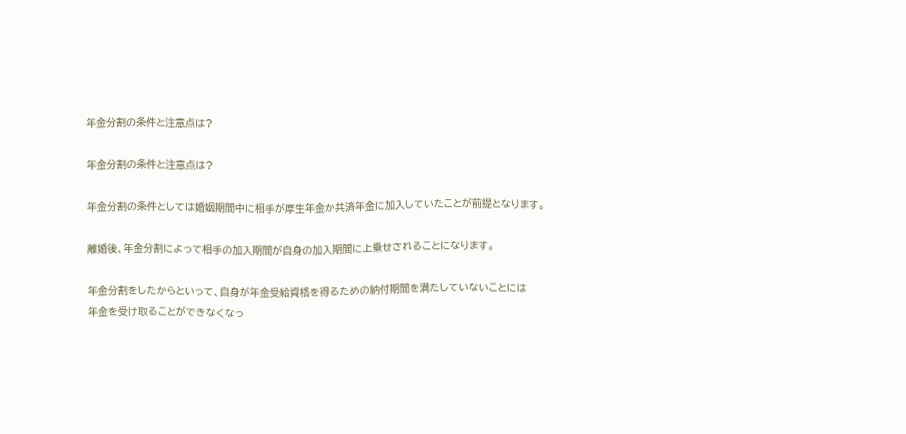年金分割の条件と注意点は?

年金分割の条件と注意点は?

年金分割の条件としては婚姻期間中に相手が厚生年金か共済年金に加入していたことが前提となります。

離婚後、年金分割によって相手の加入期間が自身の加入期間に上乗せされることになります。

年金分割をしたからといって、自身が年金受給資格を得るための納付期間を満たしていないことには
年金を受け取ることができなくなっ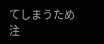てしまうため注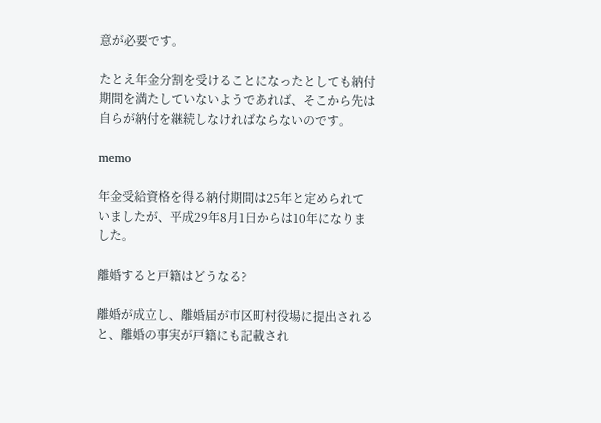意が必要です。

たとえ年金分割を受けることになったとしても納付期間を満たしていないようであれば、そこから先は自らが納付を継続しなければならないのです。

memo

年金受給資格を得る納付期間は25年と定められていましたが、平成29年8月1日からは10年になりました。

離婚すると戸籍はどうなる?

離婚が成立し、離婚届が市区町村役場に提出されると、離婚の事実が戸籍にも記載され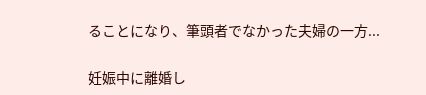ることになり、筆頭者でなかった夫婦の一方...

妊娠中に離婚し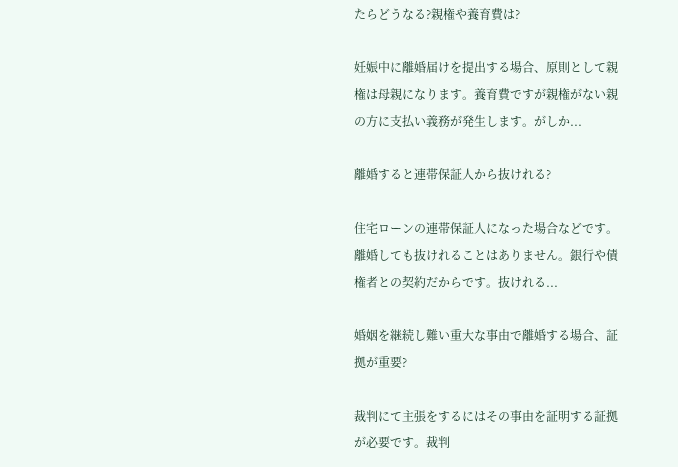たらどうなる?親権や養育費は?

妊娠中に離婚届けを提出する場合、原則として親権は母親になります。養育費ですが親権がない親の方に支払い義務が発生します。がしか...

離婚すると連帯保証人から抜けれる?

住宅ローンの連帯保証人になった場合などです。離婚しても抜けれることはありません。銀行や債権者との契約だからです。抜けれる...

婚姻を継続し難い重大な事由で離婚する場合、証拠が重要?

裁判にて主張をするにはその事由を証明する証拠が必要です。裁判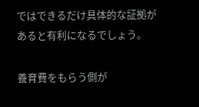ではできるだけ具体的な証拠があると有利になるでしょう。

養育費をもらう側が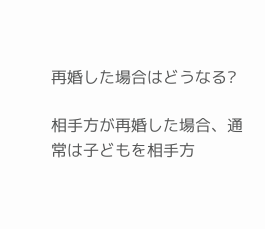再婚した場合はどうなる?

相手方が再婚した場合、通常は子どもを相手方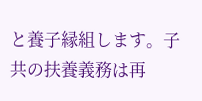と養子縁組します。子共の扶養義務は再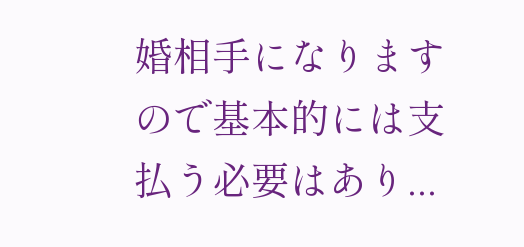婚相手になりますので基本的には支払う必要はあり...